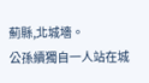薊縣,北城墻。
公孫續獨自一人站在城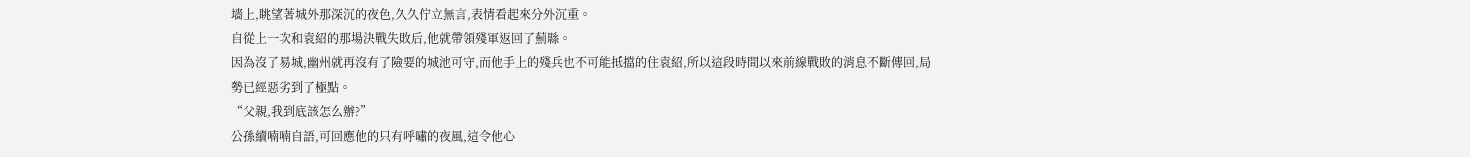墻上,眺望著城外那深沉的夜色,久久佇立無言,表情看起來分外沉重。
自從上一次和袁紹的那場決戰失敗后,他就帶領殘軍返回了薊縣。
因為沒了易城,幽州就再沒有了險要的城池可守,而他手上的殘兵也不可能抵擋的住袁紹,所以這段時間以來前線戰敗的消息不斷傳回,局勢已經惡劣到了極點。
“父親,我到底該怎么辦?”
公孫續喃喃自語,可回應他的只有呼嘯的夜風,這令他心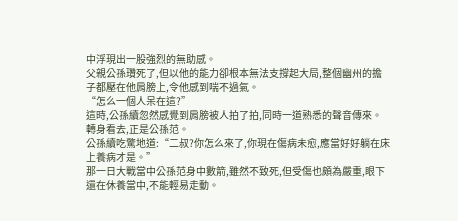中浮現出一股強烈的無助感。
父親公孫瓚死了,但以他的能力卻根本無法支撐起大局,整個幽州的擔子都壓在他肩膀上,令他感到喘不過氣。
“怎么一個人呆在這?”
這時,公孫續忽然感覺到肩膀被人拍了拍,同時一道熟悉的聲音傳來。
轉身看去,正是公孫范。
公孫續吃驚地道:“二叔?你怎么來了,你現在傷病未愈,應當好好躺在床上養病才是。”
那一日大戰當中公孫范身中數箭,雖然不致死,但受傷也頗為嚴重,眼下還在休養當中,不能輕易走動。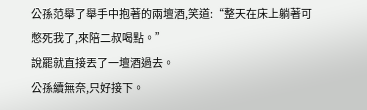公孫范舉了舉手中抱著的兩壇酒,笑道:“整天在床上躺著可憋死我了,來陪二叔喝點。”
說罷就直接丟了一壇酒過去。
公孫續無奈,只好接下。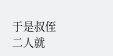于是叔侄二人就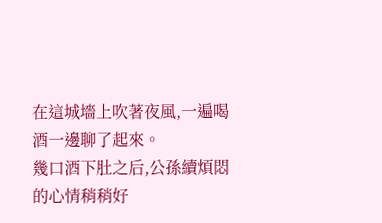在這城墻上吹著夜風,一遍喝酒一邊聊了起來。
幾口酒下肚之后,公孫續煩悶的心情稍稍好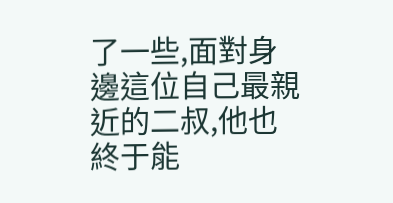了一些,面對身邊這位自己最親近的二叔,他也終于能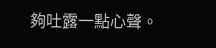夠吐露一點心聲。